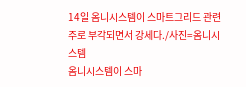14일 옴니시스템이 스마트그리드 관련주로 부각되면서 강세다./사진=옴니시스템
옴니시스템이 스마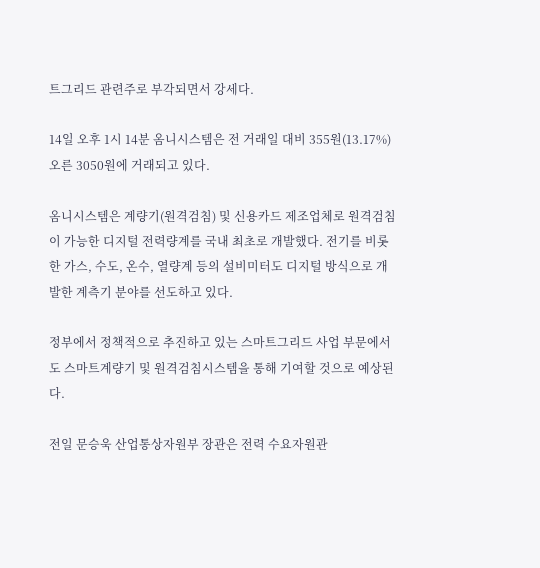트그리드 관련주로 부각되면서 강세다.

14일 오후 1시 14분 옴니시스템은 전 거래일 대비 355원(13.17%) 오른 3050원에 거래되고 있다.

옴니시스템은 계량기(원격검침) 및 신용카드 제조업체로 원격검침이 가능한 디지털 전력량계를 국내 최초로 개발했다. 전기를 비롯한 가스, 수도, 온수, 열량계 등의 설비미터도 디지털 방식으로 개발한 계측기 분야를 선도하고 있다.

정부에서 정책적으로 추진하고 있는 스마트그리드 사업 부문에서도 스마트계량기 및 원격검침시스템을 통해 기여할 것으로 예상된다.

전일 문승욱 산업통상자원부 장관은 전력 수요자원관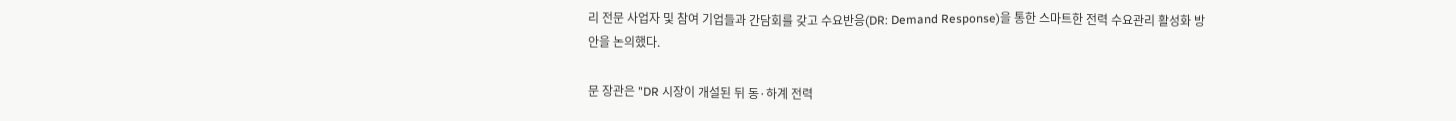리 전문 사업자 및 참여 기업들과 간담회를 갖고 수요반응(DR: Demand Response)을 통한 스마트한 전력 수요관리 활성화 방안을 논의했다.

문 장관은 "DR 시장이 개설된 뒤 동·하계 전력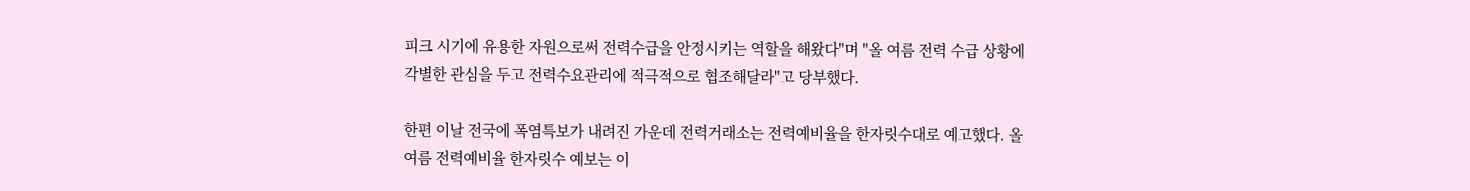피크 시기에 유용한 자원으로써 전력수급을 안정시키는 역할을 해왔다"며 "올 여름 전력 수급 상황에 각별한 관심을 두고 전력수요관리에 적극적으로 협조해달라"고 당부했다.

한편 이날 전국에 폭염특보가 내려진 가운데 전력거래소는 전력예비율을 한자릿수대로 예고했다. 올 여름 전력예비율 한자릿수 예보는 이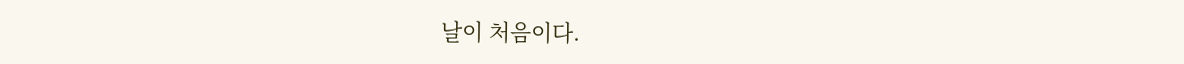날이 처음이다.